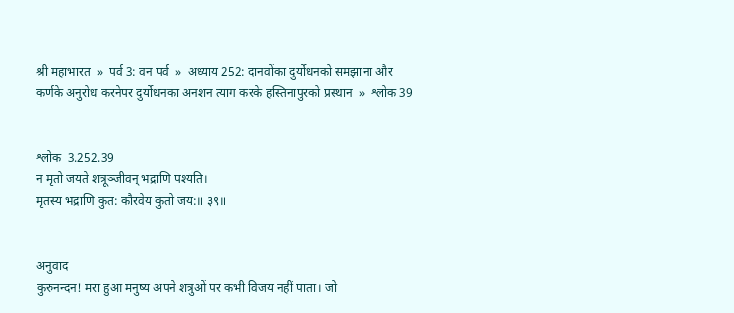श्री महाभारत  »  पर्व 3: वन पर्व  »  अध्याय 252: दानवोंका दुर्योधनको समझाना और कर्णके अनुरोध करनेपर दुर्योधनका अनशन त्याग करके हस्तिनापुरको प्रस्थान  »  श्लोक 39


श्लोक  3.252.39
न मृतो जयते शत्रूञ्जीवन् भद्राणि पश्यति।
मृतस्य भद्राणि कुत: कौरवेय कुतो जय:॥ ३९॥


अनुवाद
कुरुनन्दन! मरा हुआ मनुष्य अपने शत्रुओं पर कभी विजय नहीं पाता। जो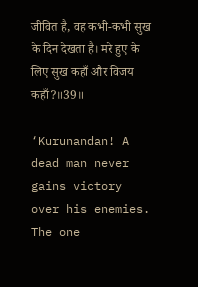जीवित है, वह कभी-कभी सुख के दिन देखता है। मरे हुए के लिए सुख कहाँ और विजय कहाँ?॥39॥

‘Kurunandan! A dead man never gains victory over his enemies. The one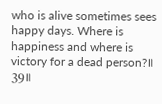who is alive sometimes sees happy days. Where is happiness and where is victory for a dead person?॥ 39॥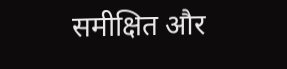समीक्षित और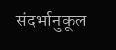संदर्भानुकूल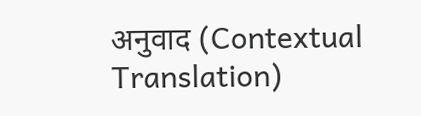अनुवाद (Contextual Translation)